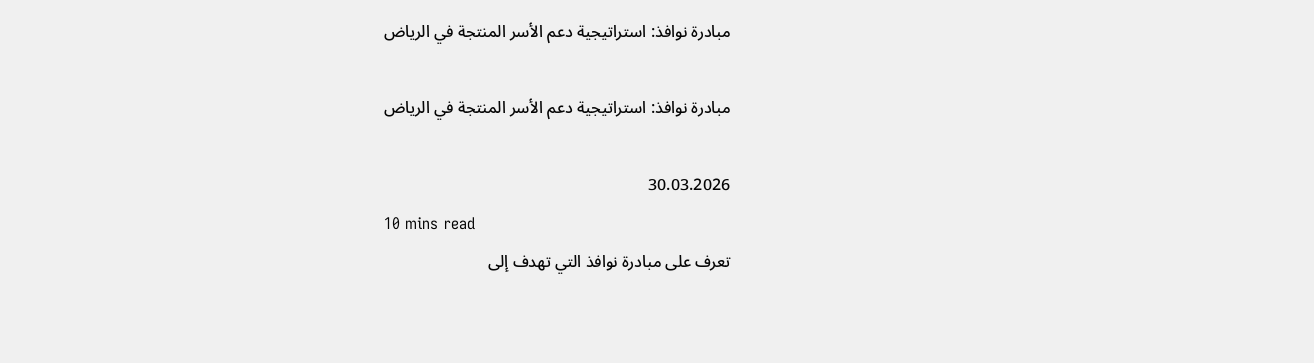مبادرة نوافذ: استراتيجية دعم الأسر المنتجة في الرياض

مبادرة نوافذ: استراتيجية دعم الأسر المنتجة في الرياض

30.03.2026
10 mins read
تعرف على مبادرة نوافذ التي تهدف إلى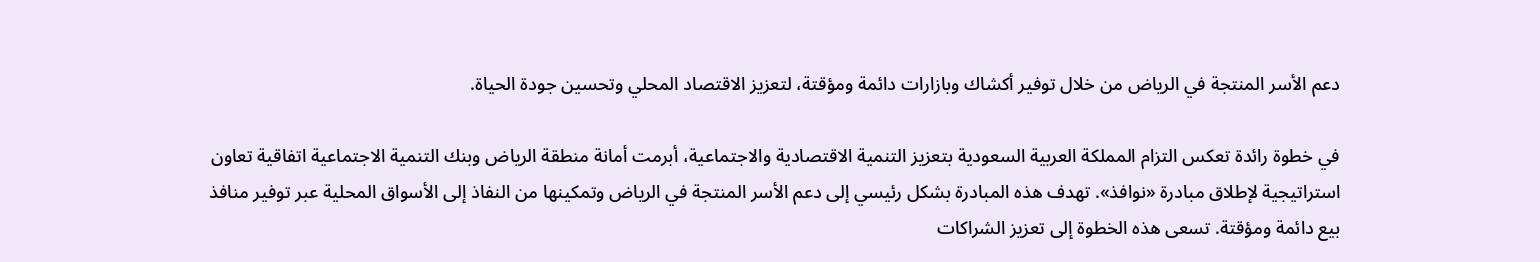دعم الأسر المنتجة في الرياض من خلال توفير أكشاك وبازارات دائمة ومؤقتة، لتعزيز الاقتصاد المحلي وتحسين جودة الحياة.

في خطوة رائدة تعكس التزام المملكة العربية السعودية بتعزيز التنمية الاقتصادية والاجتماعية، أبرمت أمانة منطقة الرياض وبنك التنمية الاجتماعية اتفاقية تعاون استراتيجية لإطلاق مبادرة «نوافذ». تهدف هذه المبادرة بشكل رئيسي إلى دعم الأسر المنتجة في الرياض وتمكينها من النفاذ إلى الأسواق المحلية عبر توفير منافذ بيع دائمة ومؤقتة. تسعى هذه الخطوة إلى تعزيز الشراكات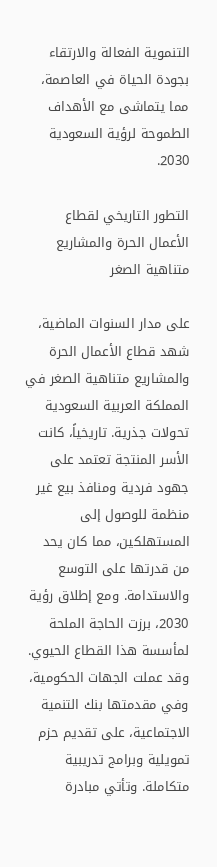التنموية الفعالة والارتقاء بجودة الحياة في العاصمة، مما يتماشى مع الأهداف الطموحة لرؤية السعودية 2030.

التطور التاريخي لقطاع الأعمال الحرة والمشاريع متناهية الصغر

على مدار السنوات الماضية، شهد قطاع الأعمال الحرة والمشاريع متناهية الصغر في المملكة العربية السعودية تحولات جذرية. تاريخياً، كانت الأسر المنتجة تعتمد على جهود فردية ومنافذ بيع غير منظمة للوصول إلى المستهلكين، مما كان يحد من قدرتها على التوسع والاستدامة. ومع إطلاق رؤية 2030، برزت الحاجة الملحة لمأسسة هذا القطاع الحيوي. وقد عملت الجهات الحكومية، وفي مقدمتها بنك التنمية الاجتماعية، على تقديم حزم تمويلية وبرامج تدريبية متكاملة. وتأتي مبادرة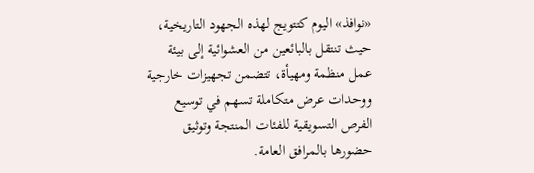«نوافذ» اليوم كتتويج لهذه الجهود التاريخية، حيث تنتقل بالبائعين من العشوائية إلى بيئة عمل منظمة ومهيأة، تتضمن تجهيزات خارجية ووحدات عرض متكاملة تسهم في توسيع الفرص التسويقية للفئات المنتجة وتوثيق حضورها بالمرافق العامة.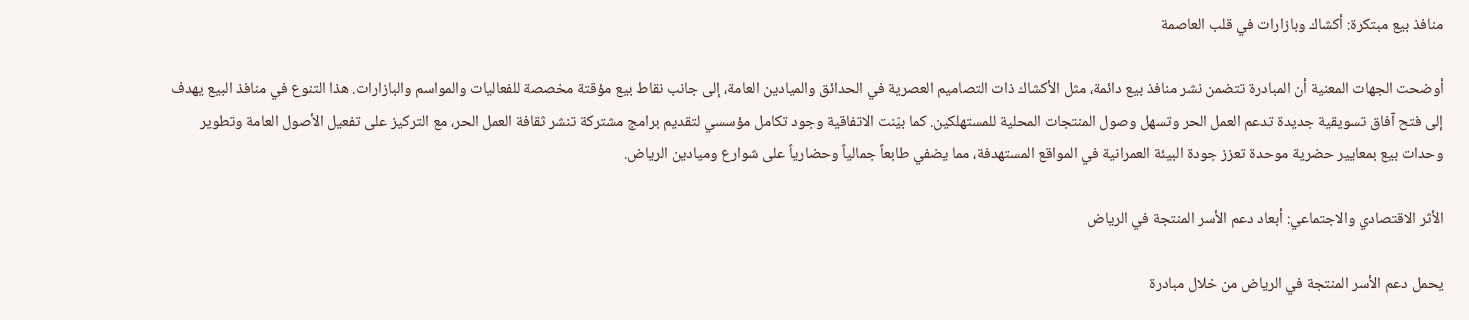منافذ بيع مبتكرة: أكشاك وبازارات في قلب العاصمة

أوضحت الجهات المعنية أن المبادرة تتضمن نشر منافذ بيع دائمة، مثل الأكشاك ذات التصاميم العصرية في الحدائق والميادين العامة، إلى جانب نقاط بيع مؤقتة مخصصة للفعاليات والمواسم والبازارات. هذا التنوع في منافذ البيع يهدف إلى فتح آفاق تسويقية جديدة تدعم العمل الحر وتسهل وصول المنتجات المحلية للمستهلكين. كما بيّنت الاتفاقية وجود تكامل مؤسسي لتقديم برامج مشتركة تنشر ثقافة العمل الحر، مع التركيز على تفعيل الأصول العامة وتطوير وحدات بيع بمعايير حضرية موحدة تعزز جودة البيئة العمرانية في المواقع المستهدفة، مما يضفي طابعاً جمالياً وحضارياً على شوارع وميادين الرياض.

الأثر الاقتصادي والاجتماعي: أبعاد دعم الأسر المنتجة في الرياض

يحمل دعم الأسر المنتجة في الرياض من خلال مبادرة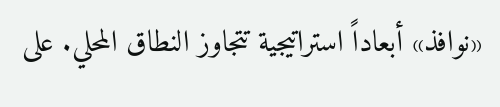«نوافذ» أبعاداً استراتيجية تتجاوز النطاق المحلي. على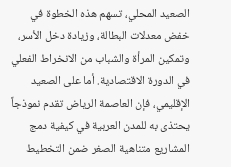الصعيد المحلي، تسهم هذه الخطوة في خفض معدلات البطالة، وزيادة دخل الأسر، وتمكين المرأة والشباب من الانخراط الفعلي في الدورة الاقتصادية. أما على الصعيد الإقليمي، فإن العاصمة الرياض تقدم نموذجاً يحتذى به للمدن العربية في كيفية دمج المشاريع متناهية الصغر ضمن التخطيط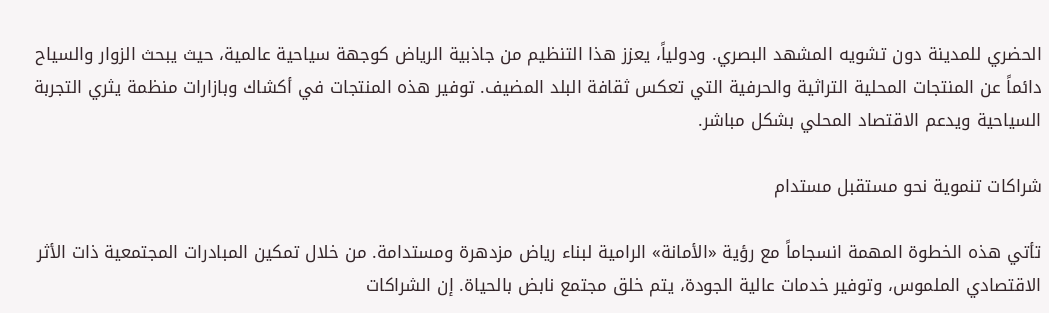الحضري للمدينة دون تشويه المشهد البصري. ودولياً، يعزز هذا التنظيم من جاذبية الرياض كوجهة سياحية عالمية، حيث يبحث الزوار والسياح دائماً عن المنتجات المحلية التراثية والحرفية التي تعكس ثقافة البلد المضيف. توفير هذه المنتجات في أكشاك وبازارات منظمة يثري التجربة السياحية ويدعم الاقتصاد المحلي بشكل مباشر.

شراكات تنموية نحو مستقبل مستدام

تأتي هذه الخطوة المهمة انسجاماً مع رؤية «الأمانة» الرامية لبناء رياض مزدهرة ومستدامة. من خلال تمكين المبادرات المجتمعية ذات الأثر الاقتصادي الملموس، وتوفير خدمات عالية الجودة، يتم خلق مجتمع نابض بالحياة. إن الشراكات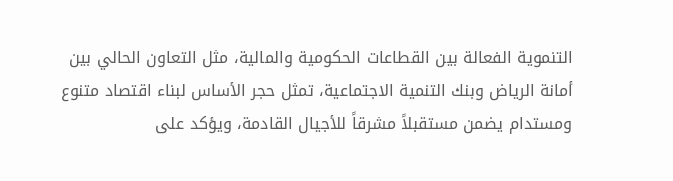التنموية الفعالة بين القطاعات الحكومية والمالية، مثل التعاون الحالي بين أمانة الرياض وبنك التنمية الاجتماعية، تمثل حجر الأساس لبناء اقتصاد متنوع ومستدام يضمن مستقبلاً مشرقاً للأجيال القادمة، ويؤكد على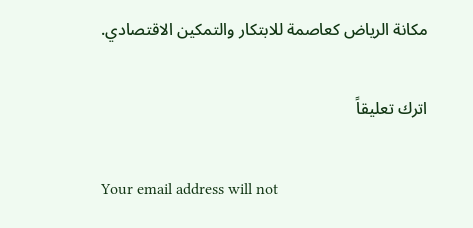مكانة الرياض كعاصمة للابتكار والتمكين الاقتصادي.

اترك تعليقاً

Your email address will not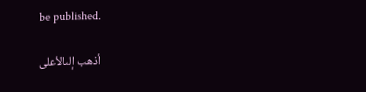be published.

أذهب إلىالأعلى